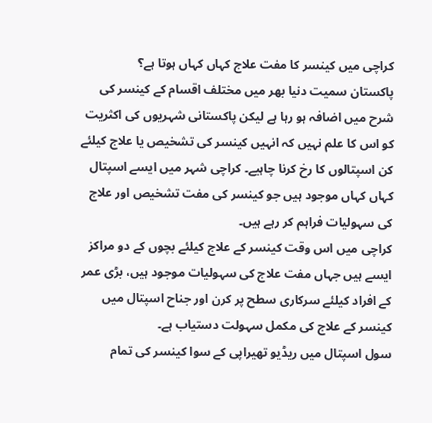کراچی میں کینسر کا مفت علاج کہاں کہاں ہوتا ہے؟
پاکستان سمیت دنیا بھر میں مختلف اقسام کے کینسر کی شرح میں اضافہ ہو رہا ہے لیکن پاکستانی شہریوں کی اکثریت کو اس کا علم نہیں کہ انہیں کینسر کی تشخیص یا علاج کیلئے کن اسپتالوں کا رخ کرنا چاہیے۔ کراچی شہر میں ایسے اسپتال کہاں کہاں موجود ہیں جو کینسر کی مفت تشخیص اور علاج کی سہولیات فراہم کر رہے ہیں۔
کراچی میں اس وقت کینسر کے علاج کیلئے بچوں کے دو مراکز ایسے ہیں جہاں مفت علاج کی سہولیات موجود ہیں، بڑی عمر کے افراد کیلئے سرکاری سطح پر کرن اور جناح اسپتال میں کینسر کے علاج کی مکمل سہولت دستیاب ہے۔
سول اسپتال میں ریڈیو تھیراپی کے سوا کینسر کی تمام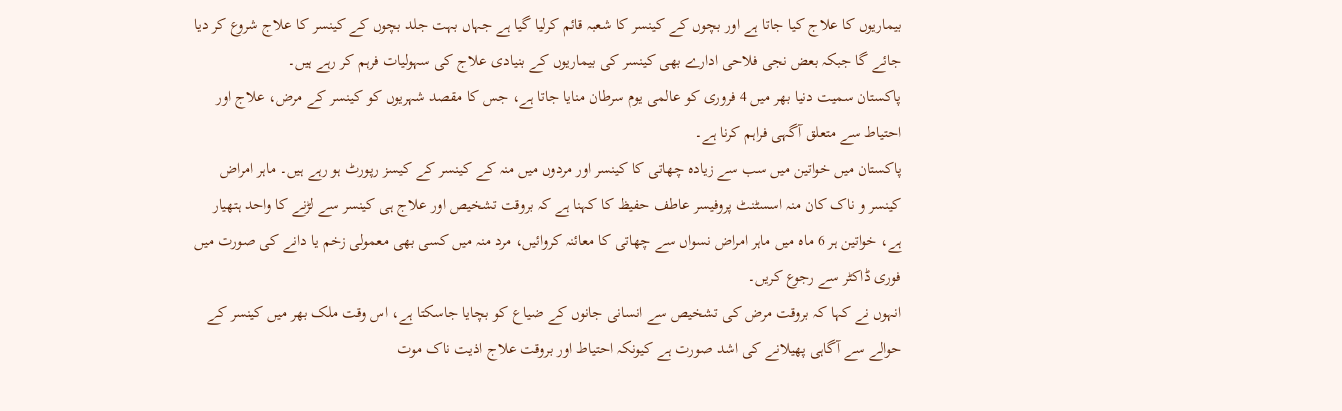بیماریوں کا علاج کیا جاتا ہے اور بچوں کے کینسر کا شعبہ قائم کرلیا گیا ہے جہاں بہت جلد بچوں کے کینسر کا علاج شروع کر دیا جائے گا جبکہ بعض نجی فلاحی ادارے بھی کینسر کی بیماریوں کے بنیادی علاج کی سہولیات فرہم کر رہے ہیں۔
پاکستان سمیت دنیا بھر میں 4 فروری کو عالمی یوم سرطان منایا جاتا ہے، جس کا مقصد شہریوں کو کینسر کے مرض، علاج اور احتیاط سے متعلق آگہی فراہم کرنا ہے۔
پاکستان میں خواتین میں سب سے زیادہ چھاتی کا کینسر اور مردوں میں منہ کے کینسر کے کیسز رپورٹ ہو رہے ہیں۔ ماہر امراض کینسر و ناک کان منہ اسسٹنٹ پروفیسر عاطف حفیظ کا کہنا ہے کہ بروقت تشخیص اور علاج ہی کینسر سے لڑنے کا واحد ہتھیار ہے، خواتین ہر 6 ماہ میں ماہر امراض نسواں سے چھاتی کا معائنہ کروائیں، مرد منہ میں کسی بھی معمولی زخم یا دانے کی صورت میں فوری ڈاکٹر سے رجوع کریں۔
انہوں نے کہا کہ بروقت مرض کی تشخیص سے انسانی جانوں کے ضیاع کو بچایا جاسکتا ہے، اس وقت ملک بھر میں کینسر کے حوالے سے آگاہی پھیلانے کی اشد صورت ہے کیونکہ احتیاط اور بروقت علاج اذیت ناک موت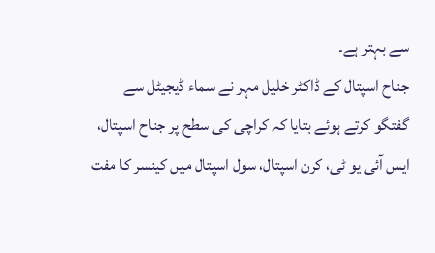سے بہتر ہے۔
جناح اسپتال کے ڈاکٹر خلیل مہر نے سماء ڈیجیٹل سے گفتگو کرتے ہوئے بتایا کہ کراچی کی سطح پر جناح اسپتال، ایس آئی یو ٹی، کرن اسپتال، سول اسپتال میں کینسر کا مفت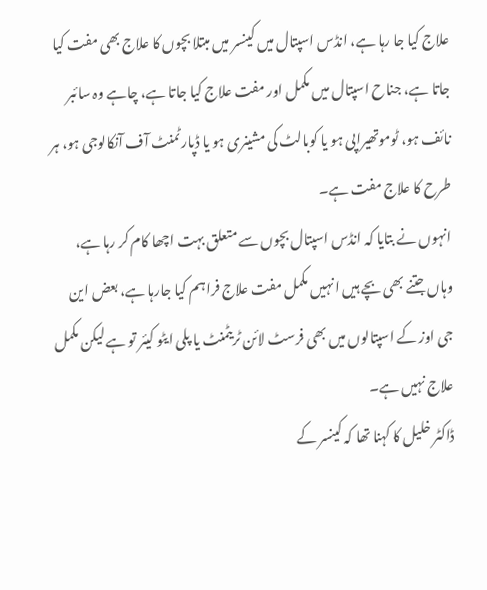علاج کیا جا رہا ہے، انڈس اسپتال میں کینسر میں مبتلا بچوں کا علاج بھی مفت کیا جاتا ہے، جناح اسپتال میں مکمل اور مفت علاج کیا جاتا ہے، چاہے وہ سائبر نائف ہو، ٹوموتھیراپی ہو یا کوبالٹ کی مشینری ہو یا ڈپارٹمنٹ آف آنکالوجی ہو، ہر طرح کا علاج مفت ہے۔
انہوں نے بتایا کہ انڈس اسپتال بچوں سے متعلق بہت اچھا کام کر رہا ہے، وہاں جتنے بھی بچے ہیں انہیں مکمل مفت علاج فراہم کیا جارہا ہے، بعض این جی اوز کے اسپتالوں میں بھی فرسٹ لائن ٹریٹمنٹ یا پلی ایٹو کیئر تو ہے لیکن مکمل علاج نہیں ہے۔
ڈاکٹر خلیل کا کہنا تھا کہ کینسر کے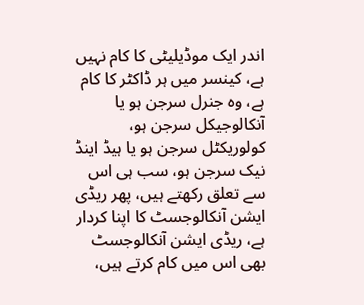اندر ایک موڈیلیٹی کا کام نہیں ہے، کینسر میں ہر ڈاکٹر کا کام ہے، وہ جنرل سرجن ہو یا آنکالوجیکل سرجن ہو، کولوریکٹل سرجن ہو یا ہیڈ اینڈ نیک سرجن ہو، سب ہی اس سے تعلق رکھتے ہیں، پھر ریڈی ایشن آنکالوجسٹ کا اپنا کردار ہے، ریڈی ایشن آنکالوجسٹ بھی اس میں کام کرتے ہیں،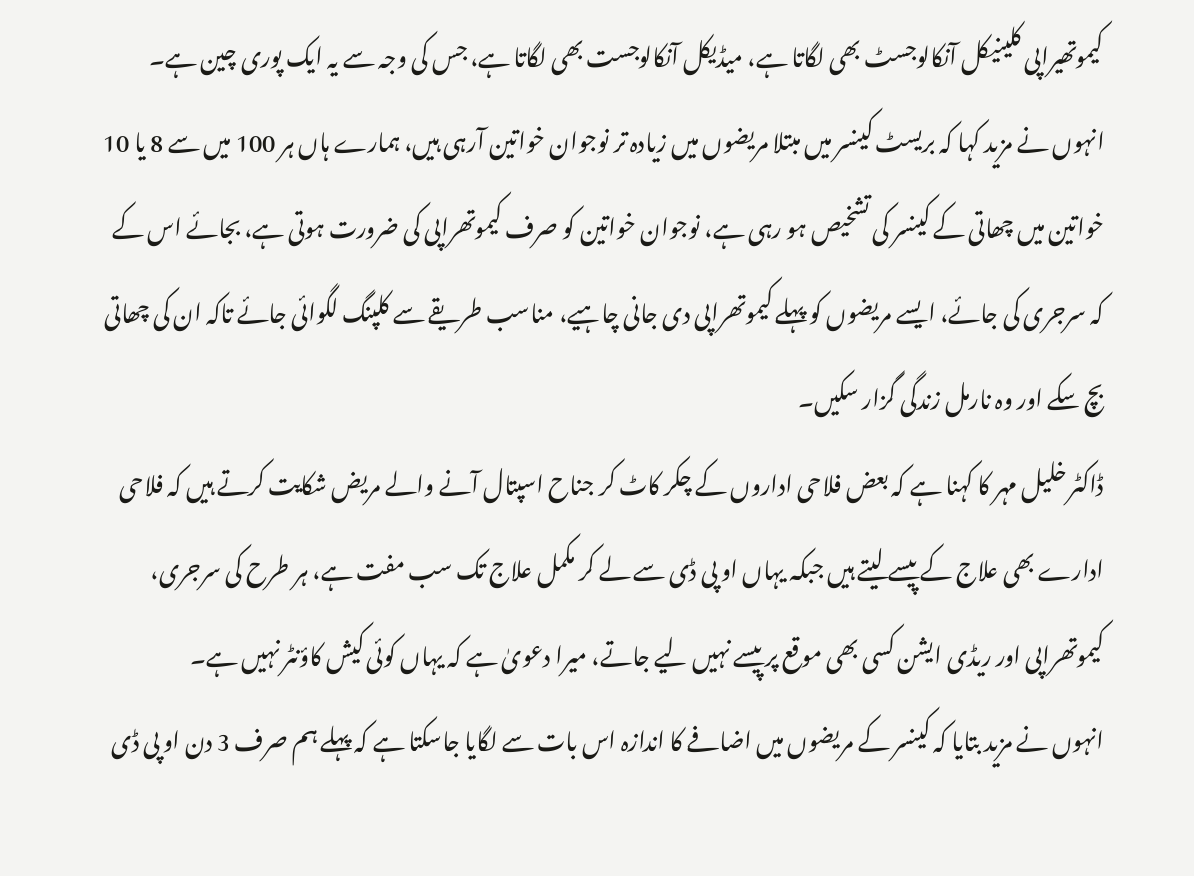کیموتھیراپی کلینیکل آنکالوجسٹ بھی لگاتا ہے، میڈیکل آنکالوجست بھی لگاتا ہے، جس کی وجہ سے یہ ایک پوری چین ہے۔
انہوں نے مزید کہا کہ بریسٹ کینسر میں مبتلا مریضوں میں زیادہ تر نوجوان خواتین آرہی ہیں، ہمارے ہاں ہر 100 میں سے 8 یا 10 خواتین میں چھاتی کے کینسر کی تشخیص ہو رہی ہے، نوجوان خواتین کو صرف کیموتھراپی کی ضرورت ہوتی ہے، بجائے اس کے کہ سرجری کی جائے، ایسے مریضوں کو پہلے کیموتھراپی دی جانی چاہیے، مناسب طریقے سے کلپنگ لگوائی جائے تاکہ ان کی چھاتی بچ سکے اور وہ نارمل زندگی گزار سکیں۔
ڈاکٹر خلیل مہر کا کہنا ہے کہ بعض فلاحی اداروں کے چکر کاٹ کر جناح اسپتال آنے والے مریض شکایت کرتے ہیں کہ فلاحی ادارے بھی علاج کے پیسے لیتے ہیں جبکہ یہاں او پی ڈی سے لے کر مکمل علاج تک سب مفت ہے، ہر طرح کی سرجری، کیموتھراپی اور ریڈی ایشن کسی بھی موقع پر پیسے نہیں لیے جاتے، میرا دعویٰ ہے کہ یہاں کوئی کیش کاؤنٹر نہیں ہے۔
انہوں نے مزید بتایا کہ کینسر کے مریضوں میں اضافے کا اندازہ اس بات سے لگایا جاسکتا ہے کہ پہلے ہم صرف 3 دن او پی ڈی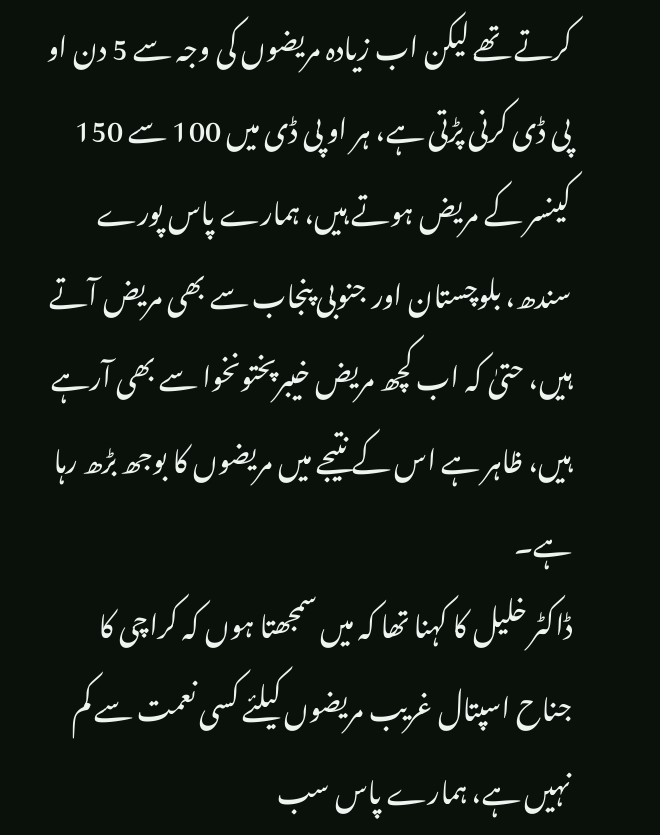کرتے تھے لیکن اب زیادہ مریضوں کی وجہ سے 5 دن او پی ڈی کرنی پڑتی ہے، ہر او پی ڈی میں 100 سے 150 کینسر کے مریض ہوتے ہیں، ہمارے پاس پورے سندھ، بلوچستان اور جنوبی پنجاب سے بھی مریض آتے ہیں، حتیٰ کہ اب کچھ مریض خیبرپختونخوا سے بھی آرہے ہیں، ظاہر ہے اس کے نتیجے میں مریضوں کا بوجھ بڑھ رہا ہے۔
ڈاکٹر خلیل کا کہنا تھا کہ میں سمجھتا ہوں کہ کراچی کا جناح اسپتال غریب مریضوں کیلئے کسی نعمت سے کم نہیں ہے، ہمارے پاس سب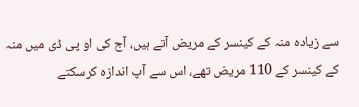سے زیادہ منہ کے کینسر کے مریض آتے ہیں، آج کی او پی ڈی میں منہ کے کینسر کے 110 مریض تھے، اس سے آپ اندازہ کرسکتے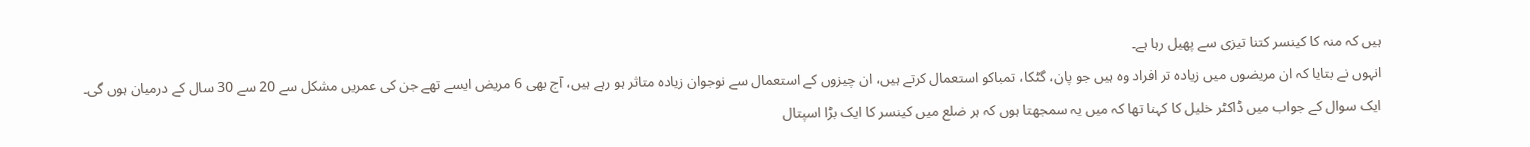ہیں کہ منہ کا کینسر کتنا تیزی سے پھیل رہا ہے۔
انہوں نے بتایا کہ ان مریضوں میں زیادہ تر افراد وہ ہیں جو پان، گٹکا، تمباکو استعمال کرتے ہیں، ان چیزوں کے استعمال سے نوجوان زیادہ متاثر ہو رہے ہیں، آج بھی 6 مریض ایسے تھے جن کی عمریں مشکل سے 20 سے 30 سال کے درمیان ہوں گی۔
ایک سوال کے جواب میں ڈاکٹر خلیل کا کہنا تھا کہ میں یہ سمجھتا ہوں کہ ہر ضلع میں کینسر کا ایک بڑا اسپتال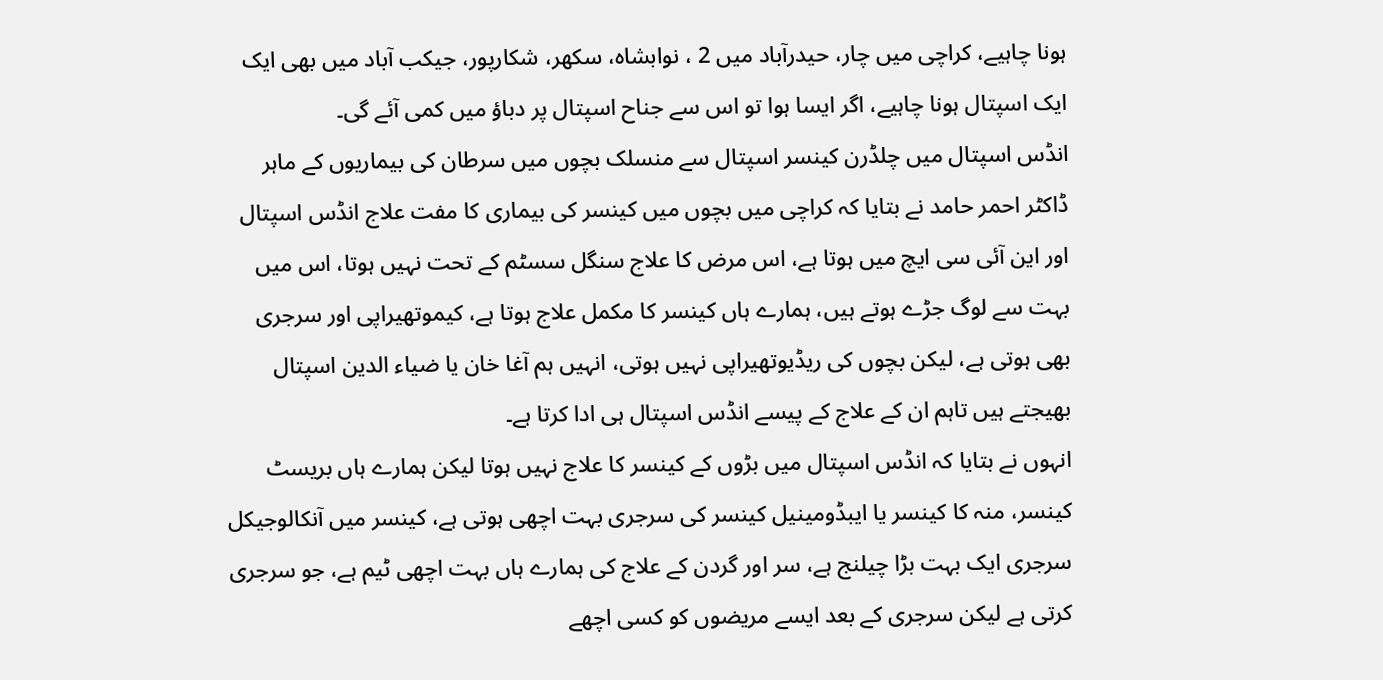ہونا چاہیے، کراچی میں چار، حیدرآباد میں 2 ، نوابشاہ، سکھر، شکارپور، جیکب آباد میں بھی ایک ایک اسپتال ہونا چاہیے، اگر ایسا ہوا تو اس سے جناح اسپتال پر دباؤ میں کمی آئے گی۔
انڈس اسپتال میں چلڈرن کینسر اسپتال سے منسلک بچوں میں سرطان کی بیماریوں کے ماہر ڈاکٹر احمر حامد نے بتایا کہ کراچی میں بچوں میں کینسر کی بیماری کا مفت علاج انڈس اسپتال اور این آئی سی ایچ میں ہوتا ہے، اس مرض کا علاج سنگل سسٹم کے تحت نہیں ہوتا، اس میں بہت سے لوگ جڑے ہوتے ہیں، ہمارے ہاں کینسر کا مکمل علاج ہوتا ہے، کیموتھیراپی اور سرجری بھی ہوتی ہے، لیکن بچوں کی ریڈیوتھیراپی نہیں ہوتی، انہیں ہم آغا خان یا ضیاء الدین اسپتال بھیجتے ہیں تاہم ان کے علاج کے پیسے انڈس اسپتال ہی ادا کرتا ہے۔
انہوں نے بتایا کہ انڈس اسپتال میں بڑوں کے کینسر کا علاج نہیں ہوتا لیکن ہمارے ہاں بریسٹ کینسر، منہ کا کینسر یا ایبڈومینیل کینسر کی سرجری بہت اچھی ہوتی ہے، کینسر میں آنکالوجیکل سرجری ایک بہت بڑا چیلنج ہے، سر اور گردن کے علاج کی ہمارے ہاں بہت اچھی ٹیم ہے، جو سرجری کرتی ہے لیکن سرجری کے بعد ایسے مریضوں کو کسی اچھے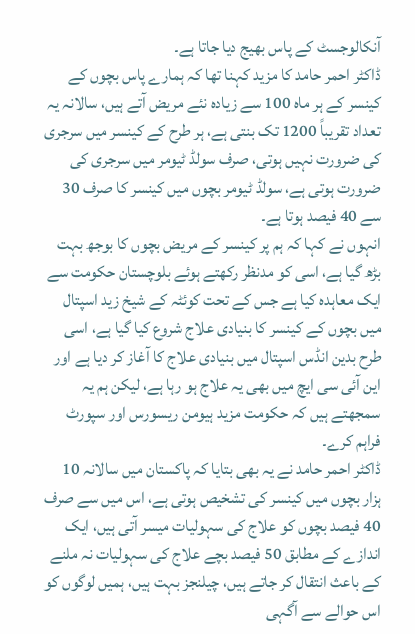آنکالوجسٹ کے پاس بھیج دیا جاتا ہے۔
ڈاکٹر احمر حامد کا مزید کہنا تھا کہ ہمارے پاس بچوں کے کینسر کے ہر ماہ 100 سے زیادہ نئے مریض آتے ہیں، سالانہ یہ تعداد تقریباً 1200 تک بنتی ہے، ہر طرح کے کینسر میں سرجری کی ضرورت نہیں ہوتی، صرف سولڈ ٹیومر میں سرجری کی ضرورت ہوتی ہے، سولڈ ٹیومر بچوں میں کینسر کا صرف 30 سے 40 فیصد ہوتا ہے۔
انہوں نے کہا کہ ہم پر کینسر کے مریض بچوں کا بوجھ بہت بڑھ گیا ہے، اسی کو مدنظر رکھتے ہوئے بلوچستان حکومت سے ایک معاہدہ کیا ہے جس کے تحت کوئٹہ کے شیخ زید اسپتال میں بچوں کے کینسر کا بنیادی علاج شروع کیا گیا ہے، اسی طرح بدین انڈس اسپتال میں بنیادی علاج کا آغاز کر دیا ہے اور این آئی سی ایچ میں بھی یہ علاج ہو رہا ہے، لیکن ہم یہ سمجھتے ہیں کہ حکومت مزید ہیومن ریسورس اور سپورٹ فراہم کرے۔
ڈاکٹر احمر حامد نے یہ بھی بتایا کہ پاکستان میں سالانہ 10 ہزار بچوں میں کینسر کی تشخیص ہوتی ہے، اس میں سے صرف 40 فیصد بچوں کو علاج کی سہولیات میسر آتی ہیں، ایک اندازے کے مطابق 50 فیصد بچے علاج کی سہولیات نہ ملنے کے باعث انتقال کر جاتے ہیں، چیلنجز بہت ہیں، ہمیں لوگوں کو اس حوالے سے آگہی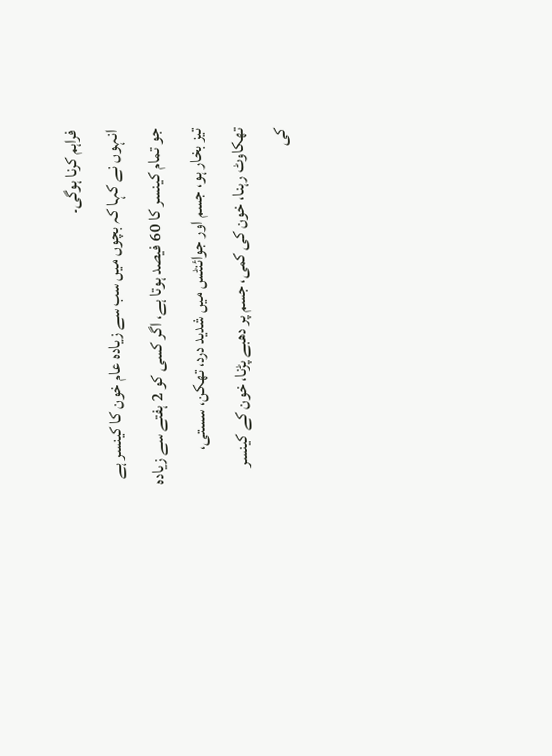فراہم کرنا ہوگی۔
انہوں نے کہا کہ بچوں میں سب سے زیادہ عام خون کا کینسر ہے جو تمام کینسر کا 60 فیصد ہوتا ہے، اگر کسی کو 2 ہفتے سے زیادہ تیز بخار ہو، جسم اور جوائنٹس میں شدید درد، تھکن، سستی، تھکاوٹ رہنا، خون کی کمی، جسم پر دھبے پڑنا، خون کے کینسر کی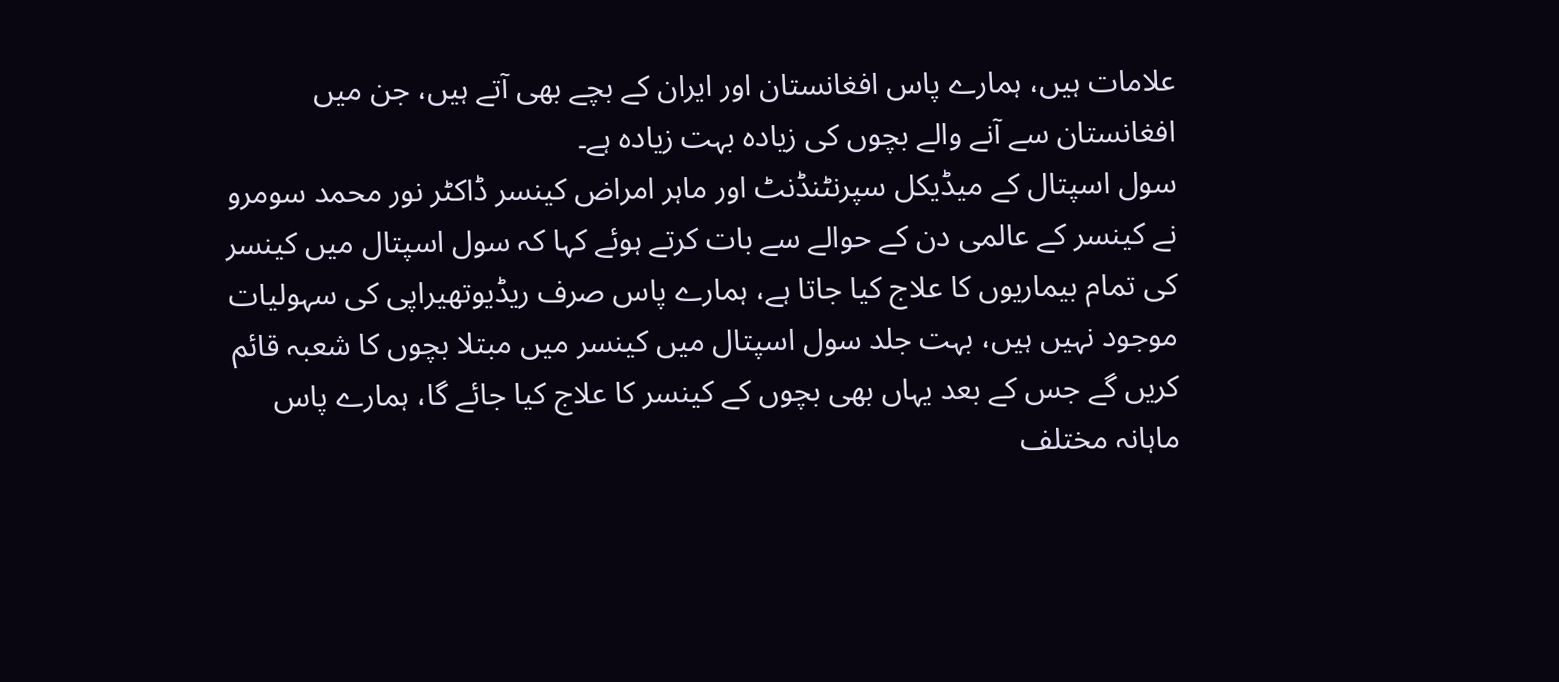علامات ہیں، ہمارے پاس افغانستان اور ایران کے بچے بھی آتے ہیں، جن میں افغانستان سے آنے والے بچوں کی زیادہ بہت زیادہ ہے۔
سول اسپتال کے میڈیکل سپرنٹنڈنٹ اور ماہر امراض کینسر ڈاکٹر نور محمد سومرو نے کینسر کے عالمی دن کے حوالے سے بات کرتے ہوئے کہا کہ سول اسپتال میں کینسر کی تمام بیماریوں کا علاج کیا جاتا ہے، ہمارے پاس صرف ریڈیوتھیراپی کی سہولیات موجود نہیں ہیں، بہت جلد سول اسپتال میں کینسر میں مبتلا بچوں کا شعبہ قائم کریں گے جس کے بعد یہاں بھی بچوں کے کینسر کا علاج کیا جائے گا، ہمارے پاس ماہانہ مختلف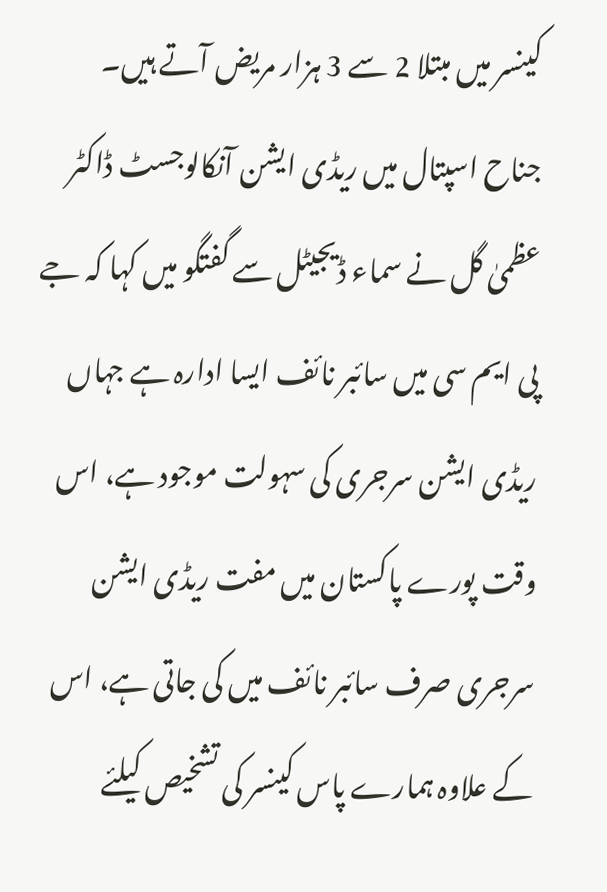کینسر میں مبتلا 2 سے 3 ہزار مریض آتے ہیں۔
جناح اسپتال میں ریڈی ایشن آنکالوجسٹ ڈاکٹر عظمیٰ گل نے سماء ڈیجیٹل سے گفتگو میں کہا کہ جے پی ایم سی میں سائبر نائف ایسا ادارہ ہے جہاں ریڈی ایشن سرجری کی سہولت موجود ہے، اس وقت پورے پاکستان میں مفت ریڈی ایشن سرجری صرف سائبر نائف میں کی جاتی ہے، اس کے علاوہ ہمارے پاس کینسر کی تشخیص کیلئے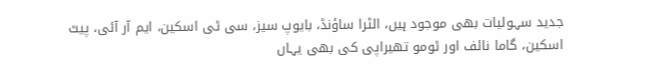جدید سہولیات بھی موجود ہیں، الٹرا ساؤنڈ، بایوپ سیز، سی ٹی اسکین، ایم آر آئی، پیٹ اسکین، گاما نائف اور ٹومو تھیراپی کی بھی یہاں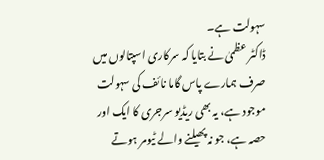سہولت ہے۔
ڈاکٹر عظمیٰ نے بتایا کہ سرکاری اسپتالوں میں صرف ہمارے پاس گاما نائف کی سہولت موجود ہے، یہ بھی ریڈیو سرجری کا ایک اور حصہ ہے، جو نہ پھیلنے والے ٹیومر ہوتے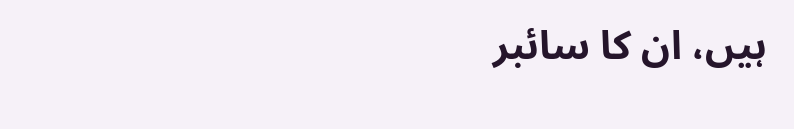ہیں، ان کا سائبر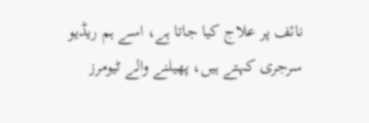نائف پر علاج کیا جاتا ہے، اسے ہم ریڈیو سرجری کہتے ہیں، پھیلنے والے ٹیومرز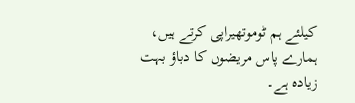کیلئے ہم ٹوموتھیراپی کرتے ہیں، ہمارے پاس مریضوں کا دباؤ بہت زیادہ ہے۔